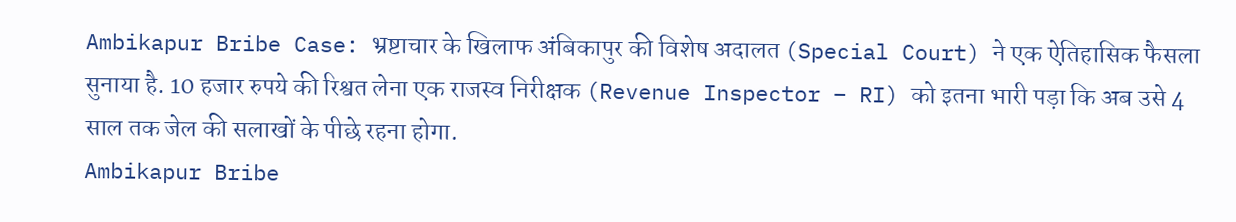Ambikapur Bribe Case: भ्रष्टाचार के खिलाफ अंबिकापुर की विशेष अदालत (Special Court) ने एक ऐतिहासिक फैसला सुनाया है. 10 हजार रुपये की रिश्वत लेना एक राजस्व निरीक्षक (Revenue Inspector – RI) को इतना भारी पड़ा कि अब उसे 4 साल तक जेल की सलाखों के पीछे रहना होगा.
Ambikapur Bribe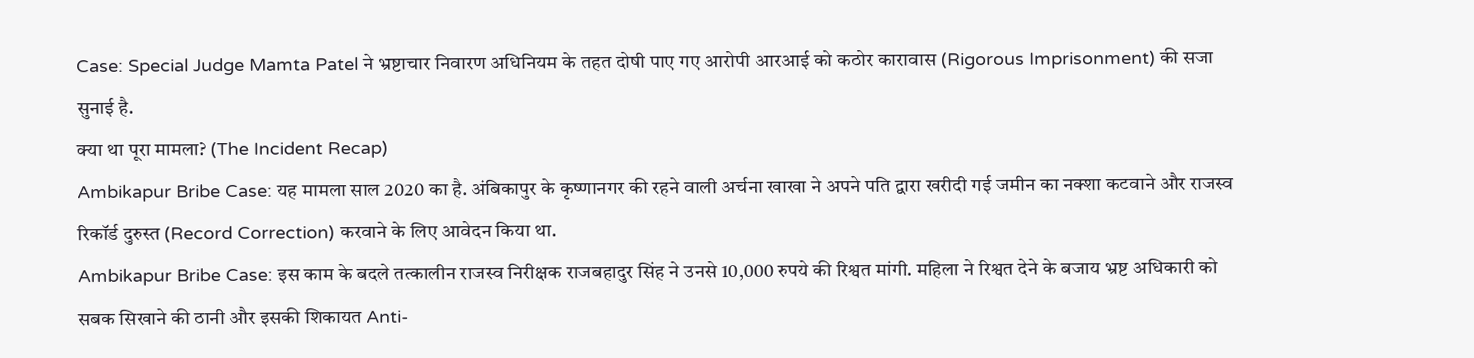Case: Special Judge Mamta Patel ने भ्रष्टाचार निवारण अधिनियम के तहत दोषी पाए गए आरोपी आरआई को कठोर कारावास (Rigorous Imprisonment) की सजा सुनाई है.
क्या था पूरा मामला? (The Incident Recap)
Ambikapur Bribe Case: यह मामला साल 2020 का है. अंबिकापुर के कृष्णानगर की रहने वाली अर्चना खाखा ने अपने पति द्वारा खरीदी गई जमीन का नक्शा कटवाने और राजस्व रिकॉर्ड दुरुस्त (Record Correction) करवाने के लिए आवेदन किया था.
Ambikapur Bribe Case: इस काम के बदले तत्कालीन राजस्व निरीक्षक राजबहादुर सिंह ने उनसे 10,000 रुपये की रिश्वत मांगी. महिला ने रिश्वत देने के बजाय भ्रष्ट अधिकारी को सबक सिखाने की ठानी और इसकी शिकायत Anti-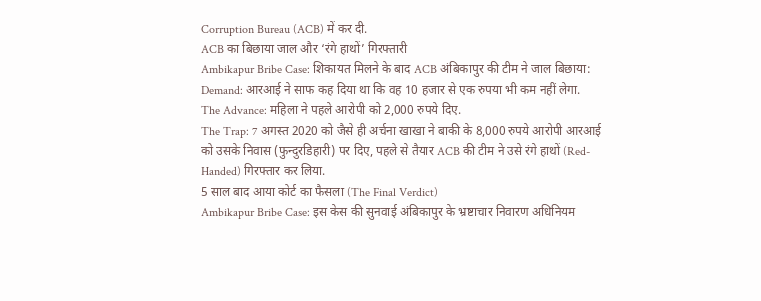Corruption Bureau (ACB) में कर दी.
ACB का बिछाया जाल और ‘रंगे हाथों’ गिरफ्तारी
Ambikapur Bribe Case: शिकायत मिलने के बाद ACB अंबिकापुर की टीम ने जाल बिछाया:
Demand: आरआई ने साफ कह दिया था कि वह 10 हजार से एक रुपया भी कम नहीं लेगा.
The Advance: महिला ने पहले आरोपी को 2,000 रुपये दिए.
The Trap: 7 अगस्त 2020 को जैसे ही अर्चना खाखा ने बाकी के 8,000 रुपये आरोपी आरआई को उसके निवास (फुन्दुरडिहारी) पर दिए, पहले से तैयार ACB की टीम ने उसे रंगे हाथों (Red-Handed) गिरफ्तार कर लिया.
5 साल बाद आया कोर्ट का फैसला (The Final Verdict)
Ambikapur Bribe Case: इस केस की सुनवाई अंबिकापुर के भ्रष्टाचार निवारण अधिनियम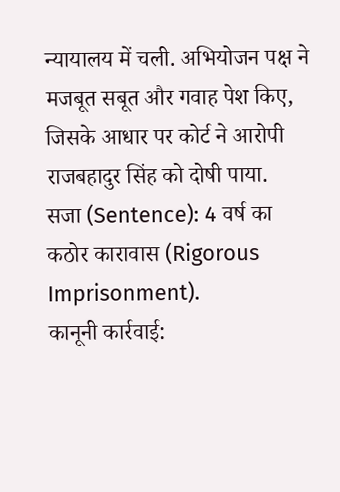न्यायालय में चली. अभियोजन पक्ष ने मजबूत सबूत और गवाह पेश किए, जिसके आधार पर कोर्ट ने आरोपी राजबहादुर सिंह को दोषी पाया.
सजा (Sentence): 4 वर्ष का कठोर कारावास (Rigorous Imprisonment).
कानूनी कार्रवाई: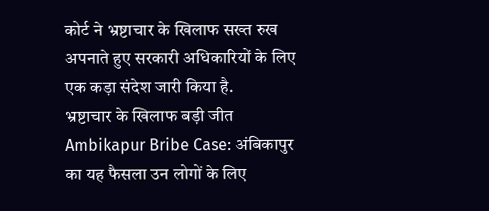कोर्ट ने भ्रष्टाचार के खिलाफ सख्त रुख अपनाते हुए सरकारी अधिकारियों के लिए एक कड़ा संदेश जारी किया है.
भ्रष्टाचार के खिलाफ बड़ी जीत
Ambikapur Bribe Case: अंबिकापुर का यह फैसला उन लोगों के लिए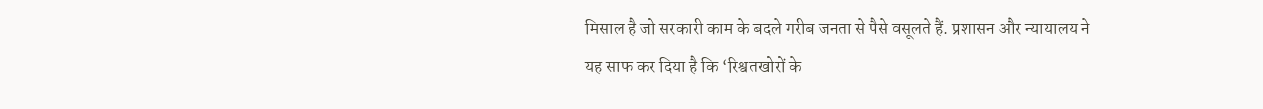मिसाल है जो सरकारी काम के बदले गरीब जनता से पैसे वसूलते हैं. प्रशासन और न्यायालय ने यह साफ कर दिया है कि ‘रिश्वतखोरों के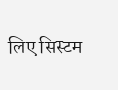लिए सिस्टम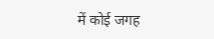में कोई जगह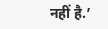नहीं है.’